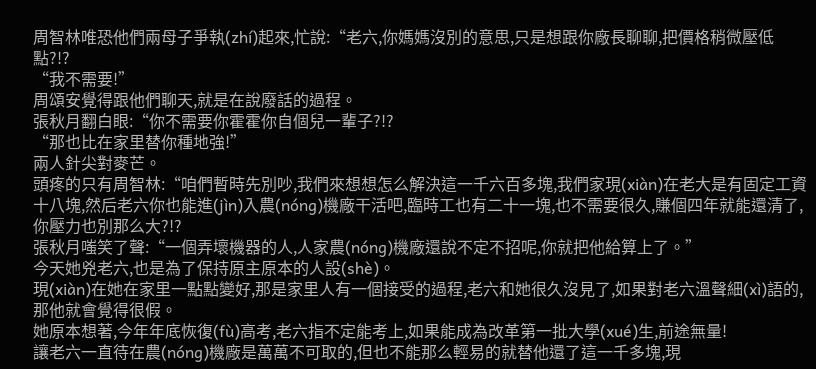周智林唯恐他們兩母子爭執(zhí)起來,忙說:“老六,你媽媽沒別的意思,只是想跟你廠長聊聊,把價格稍微壓低點?!?
“我不需要!”
周頌安覺得跟他們聊天,就是在說廢話的過程。
張秋月翻白眼:“你不需要你霍霍你自個兒一輩子?!?
“那也比在家里替你種地強!”
兩人針尖對麥芒。
頭疼的只有周智林:“咱們暫時先別吵,我們來想想怎么解決這一千六百多塊,我們家現(xiàn)在老大是有固定工資十八塊,然后老六你也能進(jìn)入農(nóng)機廠干活吧,臨時工也有二十一塊,也不需要很久,賺個四年就能還清了,你壓力也別那么大?!?
張秋月嗤笑了聲:“一個弄壞機器的人,人家農(nóng)機廠還說不定不招呢,你就把他給算上了。”
今天她兇老六,也是為了保持原主原本的人設(shè)。
現(xiàn)在她在家里一點點變好,那是家里人有一個接受的過程,老六和她很久沒見了,如果對老六溫聲細(xì)語的,那他就會覺得很假。
她原本想著,今年年底恢復(fù)高考,老六指不定能考上,如果能成為改革第一批大學(xué)生,前途無量!
讓老六一直待在農(nóng)機廠是萬萬不可取的,但也不能那么輕易的就替他還了這一千多塊,現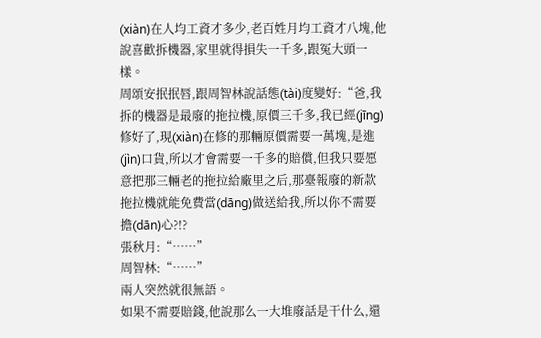(xiàn)在人均工資才多少,老百姓月均工資才八塊,他說喜歡拆機器,家里就得損失一千多,跟冤大頭一樣。
周頌安抿抿唇,跟周智林說話態(tài)度變好:“爸,我拆的機器是最廢的拖拉機,原價三千多,我已經(jīng)修好了,現(xiàn)在修的那輛原價需要一萬塊,是進(jìn)口貨,所以才會需要一千多的賠償,但我只要愿意把那三輛老的拖拉給廠里之后,那臺報廢的新款拖拉機就能免費當(dāng)做送給我,所以你不需要擔(dān)心?!?
張秋月:“……”
周智林:“……”
兩人突然就很無語。
如果不需要賠錢,他說那么一大堆廢話是干什么,還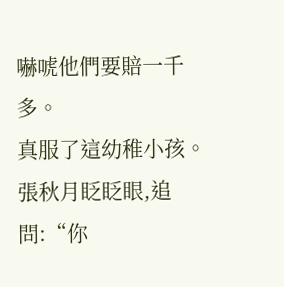嚇唬他們要賠一千多。
真服了這幼稚小孩。
張秋月眨眨眼,追問:“你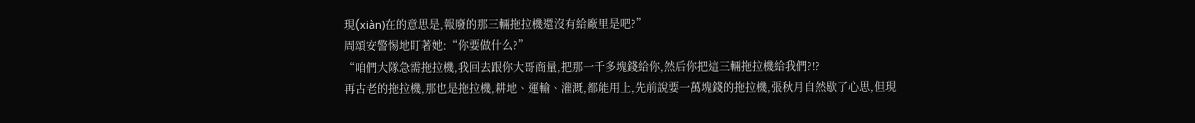現(xiàn)在的意思是,報廢的那三輛拖拉機還沒有給廠里是吧?”
周頌安警惕地盯著她:“你要做什么?”
“咱們大隊急需拖拉機,我回去跟你大哥商量,把那一千多塊錢給你,然后你把這三輛拖拉機給我們?!?
再古老的拖拉機,那也是拖拉機,耕地、運輸、灌溉,都能用上,先前說要一萬塊錢的拖拉機,張秋月自然歇了心思,但現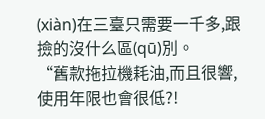(xiàn)在三臺只需要一千多,跟撿的沒什么區(qū)別。
“舊款拖拉機耗油,而且很響,使用年限也會很低?!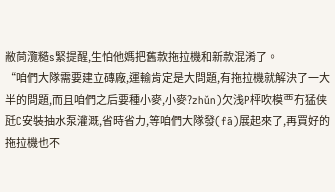敝茼灠糙s緊提醒,生怕他媽把舊款拖拉機和新款混淆了。
“咱們大隊需要建立磚廠,運輸肯定是大問題,有拖拉機就解決了一大半的問題,而且咱們之后要種小麥,小麥?zhǔn)欠浅P枰吹模覀冇猛侠瓩C安裝抽水泵灌溉,省時省力,等咱們大隊發(fā)展起來了,再買好的拖拉機也不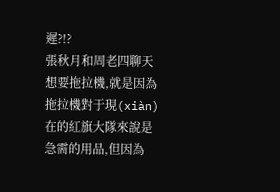遲?!?
張秋月和周老四聊天想要拖拉機,就是因為拖拉機對于現(xiàn)在的紅旗大隊來說是急需的用品,但因為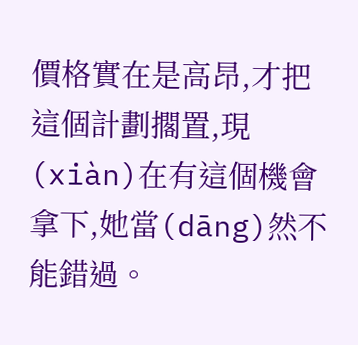價格實在是高昂,才把這個計劃擱置,現(xiàn)在有這個機會拿下,她當(dāng)然不能錯過。